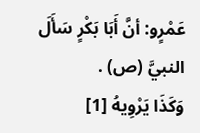عَمْرٍو: أنَّ أَبَا بَكْرٍ سَأَلَ النبيَّ (ص) .
وَكَذَا يَرْوِيهُ [1]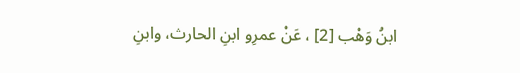ابنُ وَهْب [2] ، عَنْ عمرِو ابنِ الحارث، وابنِ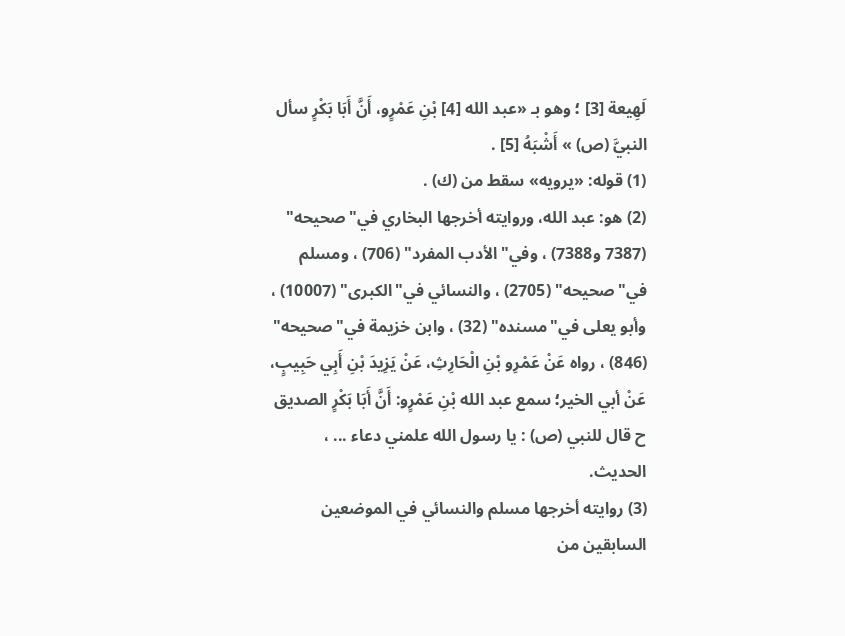لَهِيعة [3] ؛ وهو بـ «عبد الله [4] بْنِ عَمْرٍو، أَنَّ أَبَا بَكْرٍ سأل النبيَّ (ص) » أَشْبَهُ [5] .
(1) قوله: «يرويه» سقط من (ك) .
(2) هو: عبد الله، وروايته أخرجها البخاري في"صحيحه" (7387 و7388) ، وفي"الأدب المفرد" (706) ، ومسلم في"صحيحه" (2705) ، والنسائي في"الكبرى" (10007) ، وأبو يعلى في"مسنده" (32) ، وابن خزيمة في"صحيحه" (846) ، رواه عَنْ عَمْرِو بْنِ الْحَارِثِ، عَنْ يَزِيدَ بْنِ أَبِي حَبِيبٍ، عَنْ أبي الخير؛ سمع عبد الله بْنِ عَمْرٍو: أَنَّ أَبَا بَكْرٍ الصديق ح قال للنبي (ص) : يا رسول الله علمني دعاء ... ، الحديث.
(3) روايته أخرجها مسلم والنسائي في الموضعين السابقين من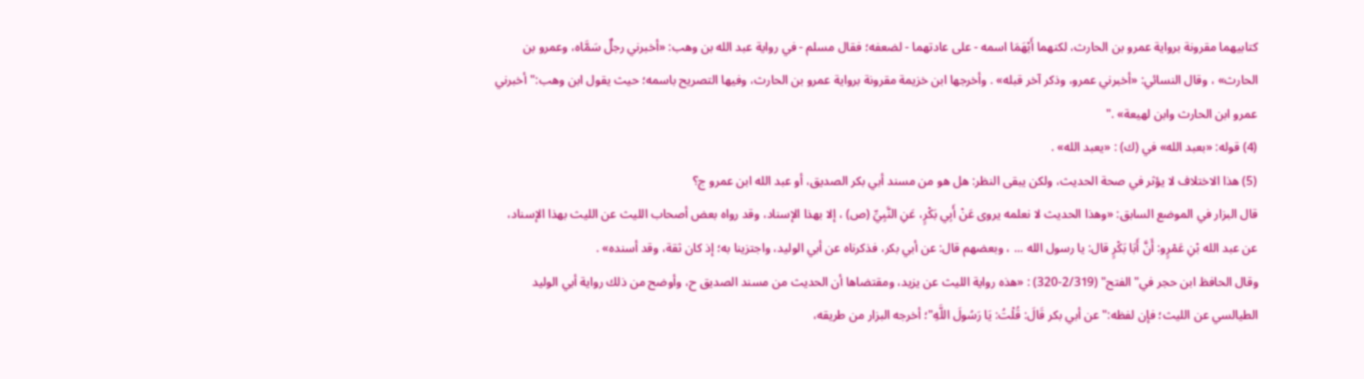كتابيهما مقرونة برواية عمرو بن الحارث، لكنهما أَبْهَمَا اسمه - على عادتهما - لضعفه؛ فقال مسلم - في رواية عبد الله بن وهب: «أخبرني رجلٌ سَمَّاه، وعمرو بن الحارث» ، وقال النسائي: «أخبرني عمرو، وذكر آخر قبله» . وأخرجها ابن خزيمة مقرونة برواية عمرو بن الحارث، وفيها التصريح باسمه؛ حيث يقول ابن وهب:"أخبرني عمرو ابن الحارث وابن لهيعة» ."
(4) قوله: «بعبد الله» في (ك) : «يعبد الله» .
(5) هذا الاختلاف لا يؤثر في صحة الحديث، ولكن يبقى النظر: هل هو من مسند أبي بكر الصديق، أو عبد الله ابن عمرو ج؟
قال البزار في الموضع السابق: «وهذا الحديث لا نعلمه يروى عَنْ أَبِي بَكْرٍ، عَنِ النَّبِيِّ (ص) ، إلا بهذا الإسناد، وقد رواه بعض أصحاب الليث عن الليث بهذا الإسناد، عن عبد الله بْنِ عَمْرٍو: أَنَّ أَبَا بَكْرٍ قال: يا رسول الله ... ، وبعضهم قال: عن أبي بكر، فذكرناه عن أبي الوليد، واجتزينا به؛ إذ كان ثقة، وقد أسنده» .
وقال الحافظ ابن حجر في"الفتح" (2/319-320) : «هذه رواية الليث عن يزيد، ومقتضاها أن الحديث من مسند الصديق ح، وأوضح من ذلك رواية أبي الوليد الطيالسي عن الليث؛ فإن لفظه:"عن أبي بكر قَالَ: قُلْتُ: يَا رَسُولَ اللَّهِ"؛ أخرجه البزار من طريقه،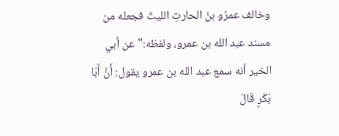وخالف عمرُو بنُ الحارثِ الليثَ فجعله من مسند عبد الله بن عمرو، ولفظه:"عن أبي الخير أنه سمع عبد الله بن عمرو يقول: أَنَّ أَبَا بَكْرٍ قَالَ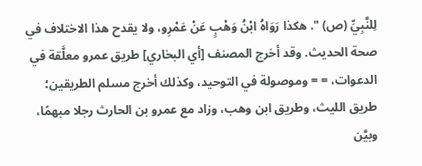لِلنَّبِيِّ (ص) ". هكذا رَوَاهُ ابْنُ وَهْبٍ عَنْ عَمْرِو، ولا يقدح هذا الاختلاف في صحة الحديث. وقد أخرج المصنف [أي البخاري] طريق عمرو معلَّقة في الدعوات، = = وموصولة في التوحيد، وكذلك أخرج مسلم الطريقين؛ طريق الليث، وطريق ابن وهب، وزاد مع عمرو بن الحارث رجلا مبهمًا، وبيَّن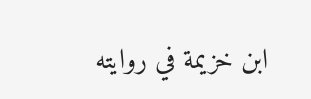ابن خزيمة في روايته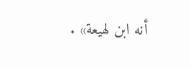أنه ابن لهيعة» .